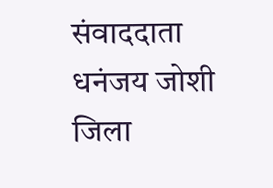संवाददाता धनंजय जोशी
जिला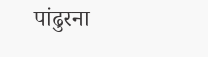पांढुरना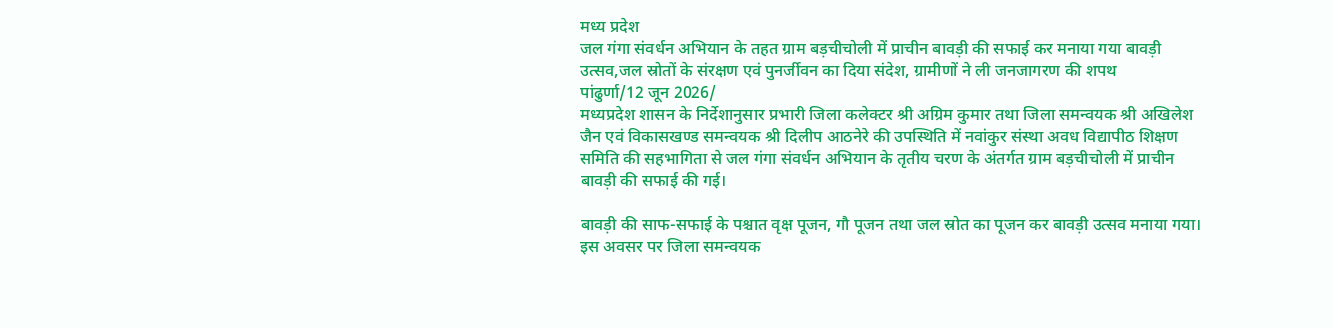मध्य प्रदेश
जल गंगा संवर्धन अभियान के तहत ग्राम बड़चीचोली में प्राचीन बावड़ी की सफाई कर मनाया गया बावड़ी उत्सव,जल स्रोतों के संरक्षण एवं पुनर्जीवन का दिया संदेश, ग्रामीणों ने ली जनजागरण की शपथ
पांढुर्णा/12 जून 2026/
मध्यप्रदेश शासन के निर्देशानुसार प्रभारी जिला कलेक्टर श्री अग्रिम कुमार तथा जिला समन्वयक श्री अखिलेश जैन एवं विकासखण्ड समन्वयक श्री दिलीप आठनेरे की उपस्थिति में नवांकुर संस्था अवध विद्यापीठ शिक्षण समिति की सहभागिता से जल गंगा संवर्धन अभियान के तृतीय चरण के अंतर्गत ग्राम बड़चीचोली में प्राचीन बावड़ी की सफाई की गई।

बावड़ी की साफ-सफाई के पश्चात वृक्ष पूजन, गौ पूजन तथा जल स्रोत का पूजन कर बावड़ी उत्सव मनाया गया। इस अवसर पर जिला समन्वयक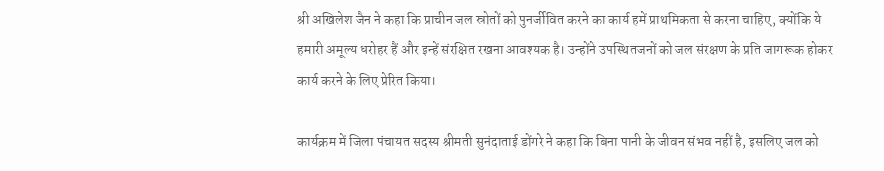श्री अखिलेश जैन ने कहा कि प्राचीन जल स्रोतों को पुनर्जीवित करने का कार्य हमें प्राथमिकता से करना चाहिए, क्योंकि ये हमारी अमूल्य धरोहर हैं और इन्हें संरक्षित रखना आवश्यक है। उन्होंने उपस्थितजनों को जल संरक्षण के प्रति जागरूक होकर कार्य करने के लिए प्रेरित किया।

कार्यक्रम में जिला पंचायत सदस्य श्रीमती सुनंदाताई डोंगरे ने कहा कि बिना पानी के जीवन संभव नहीं है, इसलिए जल को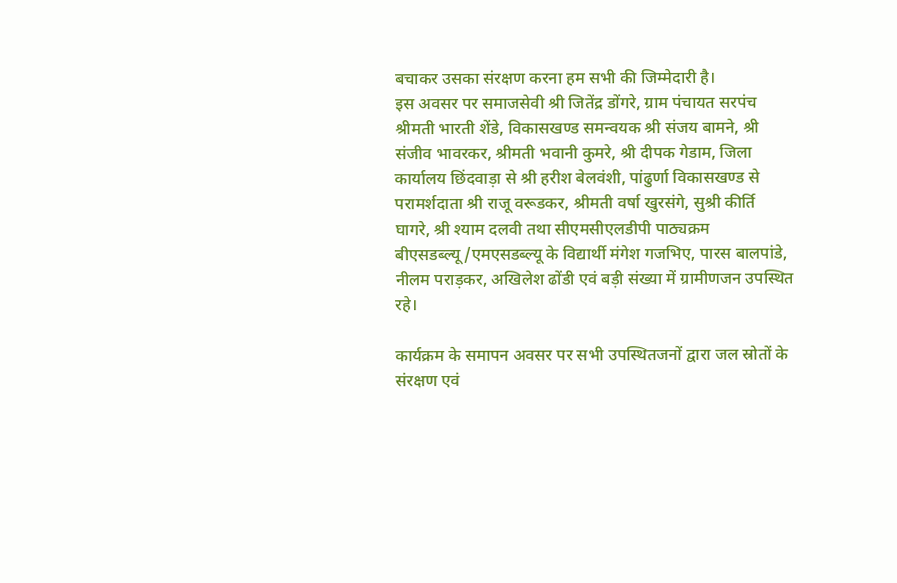बचाकर उसका संरक्षण करना हम सभी की जिम्मेदारी है।
इस अवसर पर समाजसेवी श्री जितेंद्र डोंगरे, ग्राम पंचायत सरपंच श्रीमती भारती शेंडे, विकासखण्ड समन्वयक श्री संजय बामने, श्री संजीव भावरकर, श्रीमती भवानी कुमरे, श्री दीपक गेडाम, जिला कार्यालय छिंदवाड़ा से श्री हरीश बेलवंशी, पांढुर्णा विकासखण्ड से परामर्शदाता श्री राजू वरूडकर, श्रीमती वर्षा खुरसंगे, सुश्री कीर्ति घागरे, श्री श्याम दलवी तथा सीएमसीएलडीपी पाठ्यक्रम बीएसडब्ल्यू/एमएसडब्ल्यू के विद्यार्थी मंगेश गजभिए, पारस बालपांडे, नीलम पराड़कर, अखिलेश ढोंडी एवं बड़ी संख्या में ग्रामीणजन उपस्थित रहे।

कार्यक्रम के समापन अवसर पर सभी उपस्थितजनों द्वारा जल स्रोतों के संरक्षण एवं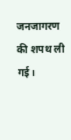जनजागरण की शपथ ली गई।